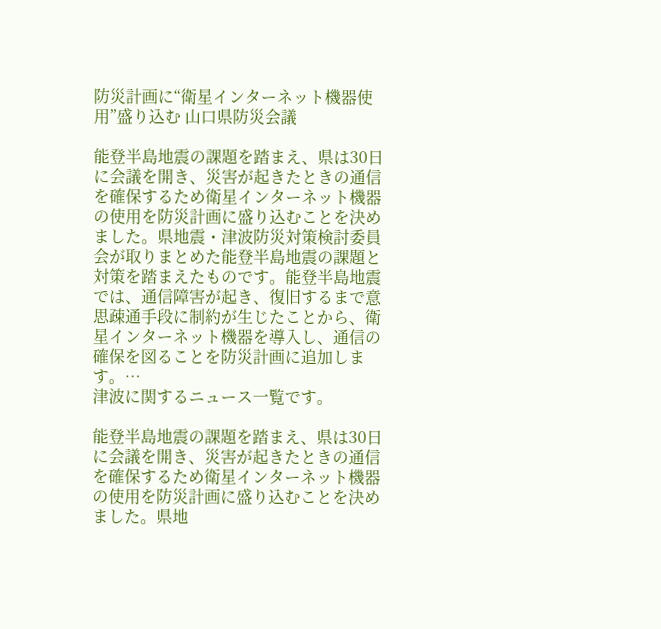防災計画に“衛星インターネット機器使用”盛り込む 山口県防災会議

能登半島地震の課題を踏まえ、県は30日に会議を開き、災害が起きたときの通信を確保するため衛星インターネット機器の使用を防災計画に盛り込むことを決めました。県地震・津波防災対策検討委員会が取りまとめた能登半島地震の課題と対策を踏まえたものです。能登半島地震では、通信障害が起き、復旧するまで意思疎通手段に制約が生じたことから、衛星インターネット機器を導入し、通信の確保を図ることを防災計画に追加します。…
津波に関するニュース一覧です。

能登半島地震の課題を踏まえ、県は30日に会議を開き、災害が起きたときの通信を確保するため衛星インターネット機器の使用を防災計画に盛り込むことを決めました。県地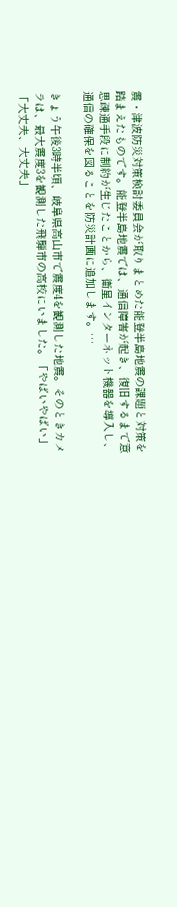震・津波防災対策検討委員会が取りまとめた能登半島地震の課題と対策を踏まえたものです。能登半島地震では、通信障害が起き、復旧するまで意思疎通手段に制約が生じたことから、衛星インターネット機器を導入し、通信の確保を図ることを防災計画に追加します。…

きょう午後3時半頃、岐阜県高山市で震度4を観測した地震。そのときカメラは、最大震度3を観測した飛騨市の高校にいました。「やばいやばい」「大丈夫、大丈夫」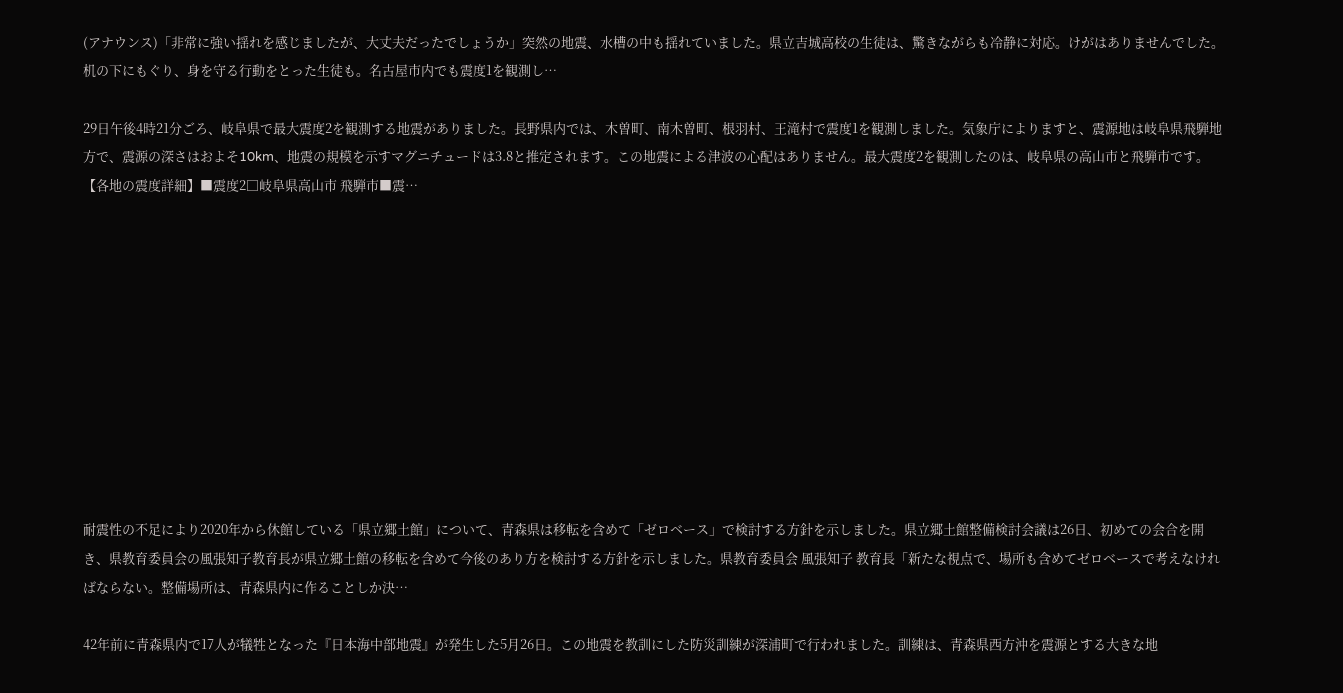(アナウンス)「非常に強い揺れを感じましたが、大丈夫だったでしょうか」突然の地震、水槽の中も揺れていました。県立吉城高校の生徒は、驚きながらも冷静に対応。けがはありませんでした。机の下にもぐり、身を守る行動をとった生徒も。名古屋市内でも震度1を観測し…

29日午後4時21分ごろ、岐阜県で最大震度2を観測する地震がありました。長野県内では、木曽町、南木曽町、根羽村、王滝村で震度1を観測しました。気象庁によりますと、震源地は岐阜県飛騨地方で、震源の深さはおよそ10km、地震の規模を示すマグニチュードは3.8と推定されます。この地震による津波の心配はありません。最大震度2を観測したのは、岐阜県の高山市と飛騨市です。【各地の震度詳細】■震度2□岐阜県高山市 飛騨市■震…











耐震性の不足により2020年から休館している「県立郷土館」について、青森県は移転を含めて「ゼロベース」で検討する方針を示しました。県立郷土館整備検討会議は26日、初めての会合を開き、県教育委員会の風張知子教育長が県立郷土館の移転を含めて今後のあり方を検討する方針を示しました。県教育委員会 風張知子 教育長「新たな視点で、場所も含めてゼロベースで考えなければならない。整備場所は、青森県内に作ることしか決…

42年前に青森県内で17人が犠牲となった『日本海中部地震』が発生した5月26日。この地震を教訓にした防災訓練が深浦町で行われました。訓練は、青森県西方沖を震源とする大きな地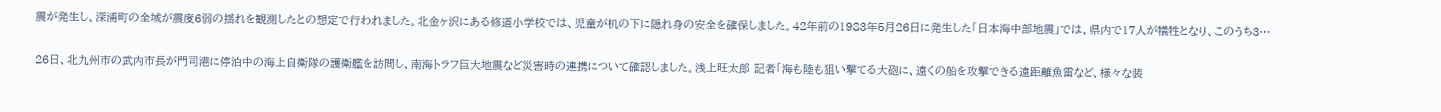震が発生し、深浦町の全域が震度6弱の揺れを観測したとの想定で行われました。北金ヶ沢にある修道小学校では、児童が机の下に隠れ身の安全を確保しました。42年前の1983年5月26日に発生した「日本海中部地震」では、県内で17人が犠牲となり、このうち3…

26日、北九州市の武内市長が門司港に停泊中の海上自衛隊の護衛艦を訪問し、南海トラフ巨大地震など災害時の連携について確認しました。浅上旺太郎 記者「海も陸も狙い撃てる大砲に、遠くの船を攻撃できる遠距離魚雷など、様々な装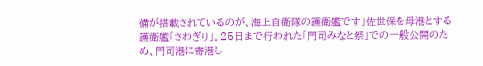備が搭載されているのが、海上自衛隊の護衛艦です」佐世保を母港とする護衛艦「さわぎり」。25日まで行われた「門司みなと祭」での一般公開のため、門司港に寄港し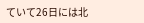ていて26日には北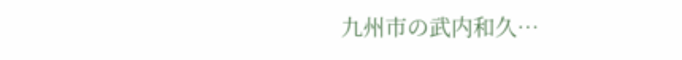九州市の武内和久…